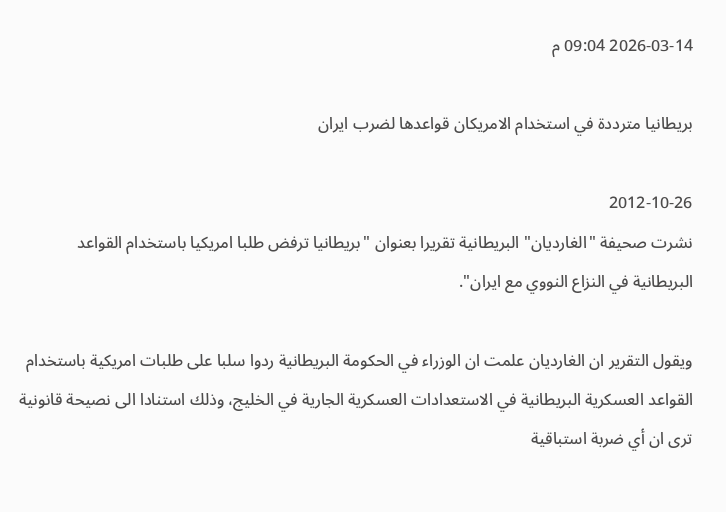2026-03-14 09:04 م

بريطانيا مترددة في استخدام الامريكان قواعدها لضرب ايران

2012-10-26
نشرت صحيفة "الغارديان" البريطانية تقريرا بعنوان "بريطانيا ترفض طلبا امريكيا باستخدام القواعد البريطانية في النزاع النووي مع ايران".

ويقول التقرير ان الغارديان علمت ان الوزراء في الحكومة البريطانية ردوا سلبا على طلبات امريكية باستخدام القواعد العسكرية البريطانية في الاستعدادات العسكرية الجارية في الخليج، وذلك استنادا الى نصيحة قانونية ترى ان أي ضربة استباقية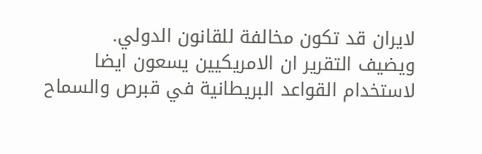لايران قد تكون مخالفة للقانون الدولي.
ويضيف التقرير ان الامريكيين يسعون ايضا لاستخدام القواعد البريطانية في قبرص والسماح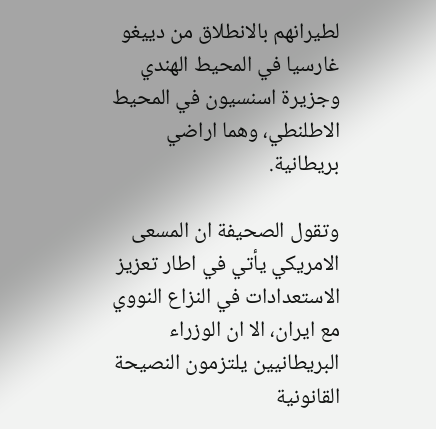لطيرانهم بالانطلاق من دييغو غارسيا في المحيط الهندي وجزيرة اسنسيون في المحيط الاطلنطي، وهما اراضي بريطانية.

وتقول الصحيفة ان المسعى الامريكي يأتي في اطار تعزيز الاستعدادات في النزاع النووي مع ايران، الا ان الوزراء البريطانيين يلتزمون النصيحة القانونية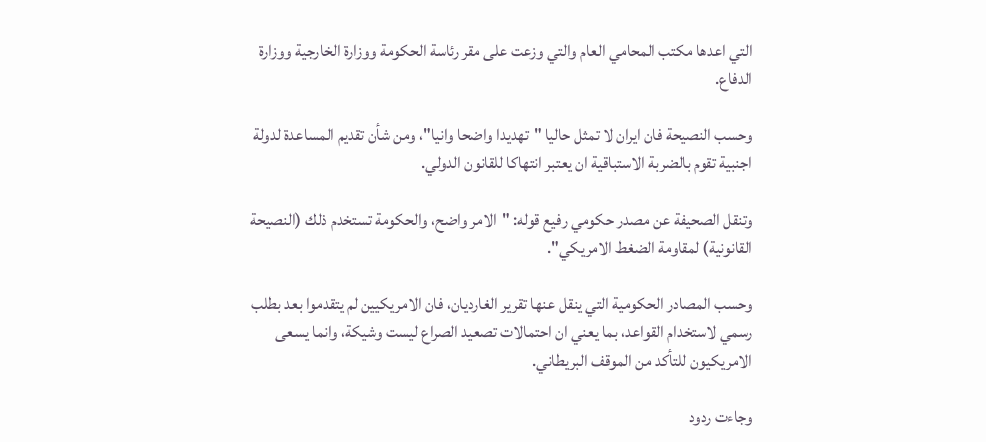التي اعدها مكتب المحامي العام والتي وزعت على مقر رئاسة الحكومة ووزارة الخارجية ووزارة الدفاع.

وحسب النصيحة فان ايران لا تمثل حاليا "تهديدا واضحا وانيا"، ومن شأن تقديم المساعدة لدولة اجنبية تقوم بالضربة الاستباقية ان يعتبر انتهاكا للقانون الدولي.

وتنقل الصحيفة عن مصدر حكومي رفيع قوله: "الامر واضح، والحكومة تستخدم ذلك (النصيحة القانونية) لمقاومة الضغط الامريكي".

وحسب المصادر الحكومية التي ينقل عنها تقرير الغارديان، فان الامريكيين لم يتقدموا بعد بطلب رسمي لاستخدام القواعد، بما يعني ان احتمالات تصعيد الصراع ليست وشيكة، وانما يسعى الامريكيون للتأكد من الموقف البريطاني.

وجاءت ردود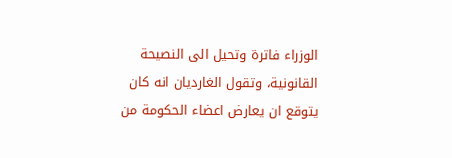الوزراء فاترة وتحيل الى النصيحة القانونية، وتقول الغارديان انه كان يتوقع ان يعارض اعضاء الحكومة من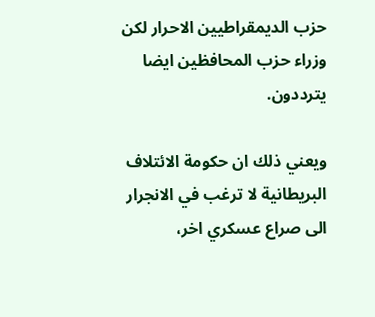حزب الديمقراطيين الاحرار لكن وزراء حزب المحافظين ايضا يترددون.

ويعني ذلك ان حكومة الائتلاف البريطانية لا ترغب في الانجرار الى صراع عسكري اخر،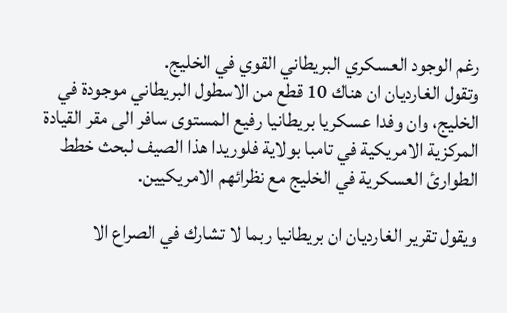رغم الوجود العسكري البريطاني القوي في الخليج.
وتقول الغارديان ان هناك 10 قطع من الاسطول البريطاني موجودة في الخليج، وان وفدا عسكريا بريطانيا رفيع المستوى سافر الى مقر القيادة المركزية الامريكية في تامبا بولاية فلوريدا هذا الصيف لبحث خطط الطوارئ العسكرية في الخليج مع نظرائهم الامريكيين.

ويقول تقرير الغارديان ان بريطانيا ربما لا تشارك في الصراع الا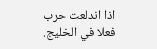اذا اندلعت حرب فعلا في الخليج.